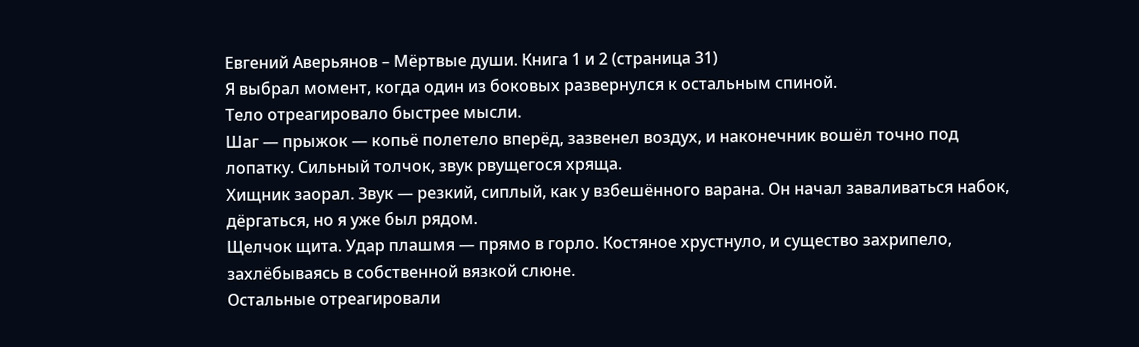Евгений Аверьянов – Мёртвые души. Книга 1 и 2 (страница 31)
Я выбрал момент, когда один из боковых развернулся к остальным спиной.
Тело отреагировало быстрее мысли.
Шаг — прыжок — копьё полетело вперёд, зазвенел воздух, и наконечник вошёл точно под лопатку. Сильный толчок, звук рвущегося хряща.
Хищник заорал. Звук — резкий, сиплый, как у взбешённого варана. Он начал заваливаться набок, дёргаться, но я уже был рядом.
Щелчок щита. Удар плашмя — прямо в горло. Костяное хрустнуло, и существо захрипело, захлёбываясь в собственной вязкой слюне.
Остальные отреагировали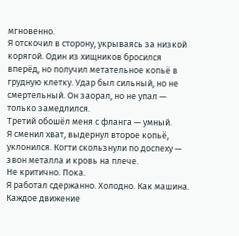мгновенно.
Я отскочил в сторону, укрываясь за низкой корягой. Один из хищников бросился вперёд, но получил метательное копьё в грудную клетку. Удар был сильный, но не смертельный. Он заорал, но не упал — только замедлился.
Третий обошёл меня с фланга — умный.
Я сменил хват, выдернул второе копьё, уклонился. Когти скользнули по доспеху — звон металла и кровь на плече.
Не критично. Пока.
Я работал сдержанно. Холодно. Как машина.
Каждое движение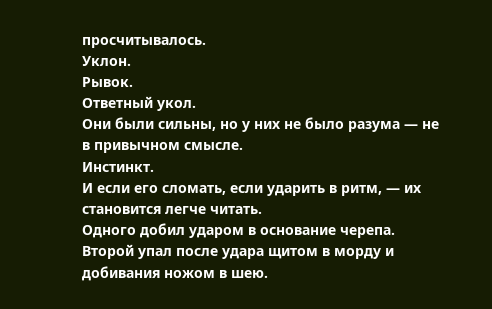просчитывалось.
Уклон.
Рывок.
Ответный укол.
Они были сильны, но у них не было разума — не в привычном смысле.
Инстинкт.
И если его сломать, если ударить в ритм, — их становится легче читать.
Одного добил ударом в основание черепа. Второй упал после удара щитом в морду и добивания ножом в шею.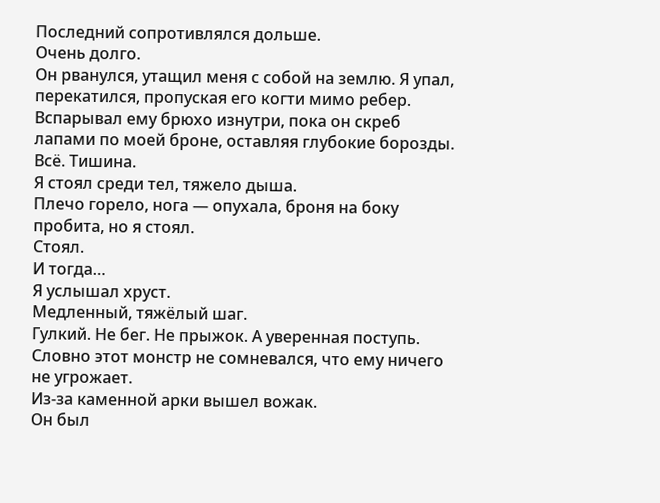Последний сопротивлялся дольше.
Очень долго.
Он рванулся, утащил меня с собой на землю. Я упал, перекатился, пропуская его когти мимо ребер. Вспарывал ему брюхо изнутри, пока он скреб лапами по моей броне, оставляя глубокие борозды.
Всё. Тишина.
Я стоял среди тел, тяжело дыша.
Плечо горело, нога — опухала, броня на боку пробита, но я стоял.
Стоял.
И тогда…
Я услышал хруст.
Медленный, тяжёлый шаг.
Гулкий. Не бег. Не прыжок. А уверенная поступь.
Словно этот монстр не сомневался, что ему ничего не угрожает.
Из-за каменной арки вышел вожак.
Он был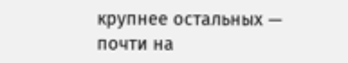крупнее остальных — почти на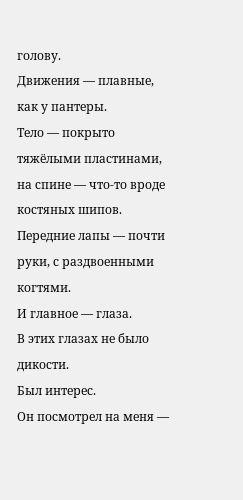голову.
Движения — плавные, как у пантеры.
Тело — покрыто тяжёлыми пластинами, на спине — что-то вроде костяных шипов. Передние лапы — почти руки, с раздвоенными когтями.
И главное — глаза.
В этих глазах не было дикости.
Был интерес.
Он посмотрел на меня —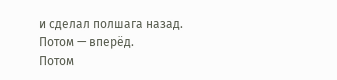и сделал полшага назад.
Потом — вперёд.
Потом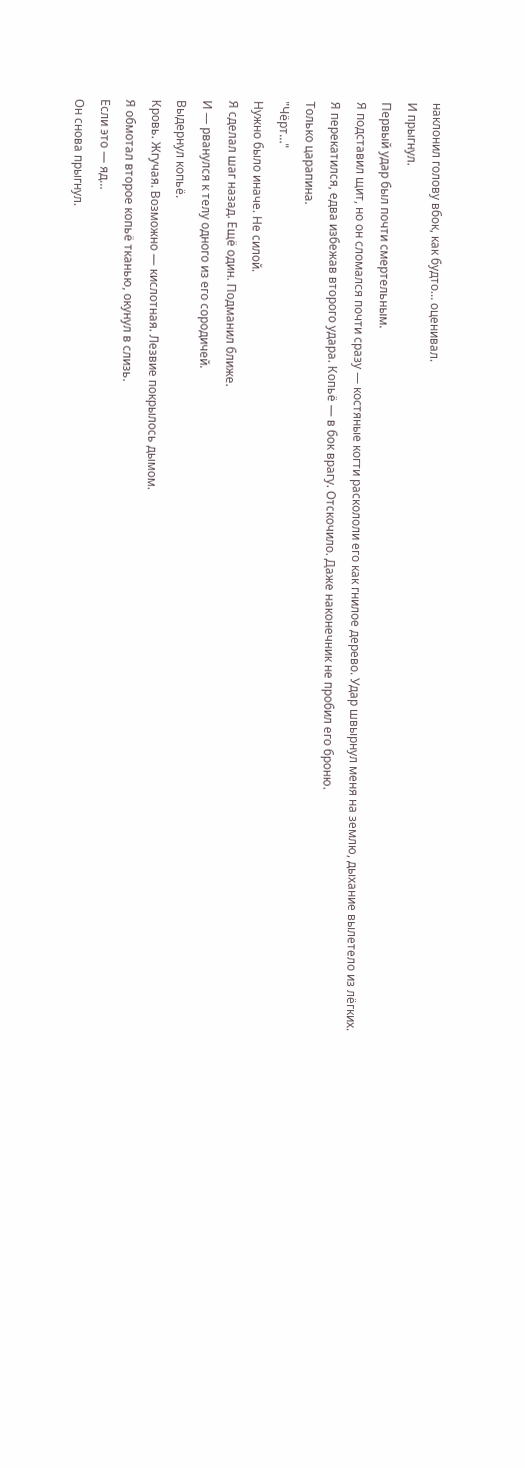наклонил голову вбок, как будто… оценивал.
И прыгнул.
Первый удар был почти смертельным.
Я подставил щит, но он сломался почти сразу — костяные когти раскололи его как гнилое дерево. Удар швырнул меня на землю, дыхание вылетело из лёгких.
Я перекатился, едва избежав второго удара. Копьё — в бок врагу. Отскочило. Даже наконечник не пробил его броню.
Только царапина.
"Чёрт…"
Нужно было иначе. Не силой.
Я сделал шаг назад. Ещё один. Подманил ближе.
И — рванулся к телу одного из его сородичей.
Выдернул копьё.
Кровь. Жгучая. Возможно — кислотная. Лезвие покрылось дымом.
Я обмотал второе копьё тканью, окунул в слизь.
Если это — яд…
Он снова прыгнул.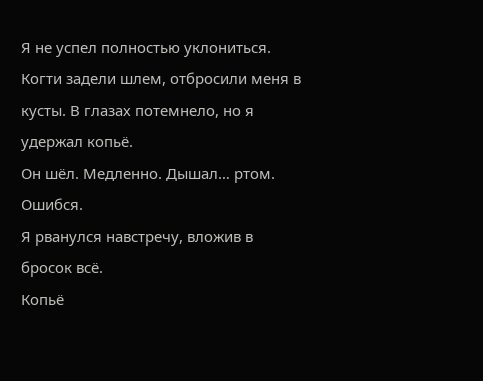Я не успел полностью уклониться. Когти задели шлем, отбросили меня в кусты. В глазах потемнело, но я удержал копьё.
Он шёл. Медленно. Дышал… ртом.
Ошибся.
Я рванулся навстречу, вложив в бросок всё.
Копьё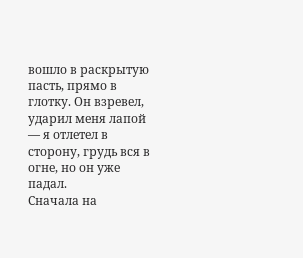вошло в раскрытую пасть, прямо в глотку. Он взревел, ударил меня лапой — я отлетел в сторону, грудь вся в огне, но он уже падал.
Сначала на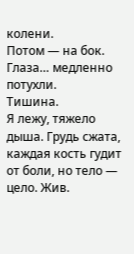колени.
Потом — на бок.
Глаза… медленно потухли.
Тишина.
Я лежу, тяжело дыша. Грудь сжата, каждая кость гудит от боли, но тело — цело. Жив.